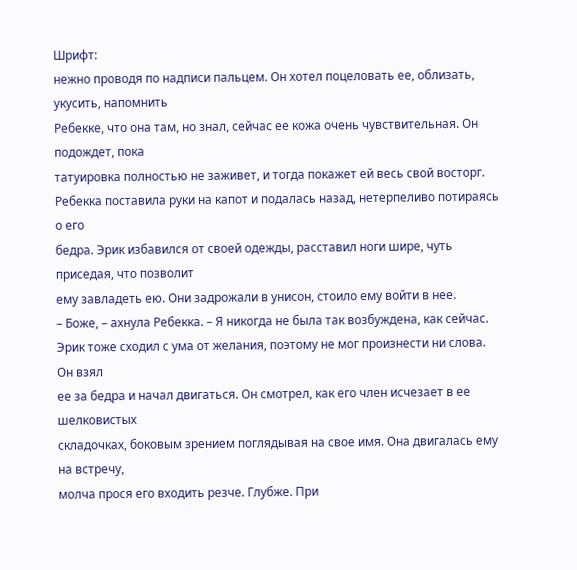Шрифт:
нежно проводя по надписи пальцем. Он хотел поцеловать ее, облизать, укусить, напомнить
Ребекке, что она там, но знал, сейчас ее кожа очень чувствительная. Он подождет, пока
татуировка полностью не заживет, и тогда покажет ей весь свой восторг.
Ребекка поставила руки на капот и подалась назад, нетерпеливо потираясь о его
бедра. Эрик избавился от своей одежды, расставил ноги шире, чуть приседая, что позволит
ему завладеть ею. Они задрожали в унисон, стоило ему войти в нее.
– Боже, – ахнула Ребекка. – Я никогда не была так возбуждена, как сейчас.
Эрик тоже сходил с ума от желания, поэтому не мог произнести ни слова. Он взял
ее за бедра и начал двигаться. Он смотрел, как его член исчезает в ее шелковистых
складочках, боковым зрением поглядывая на свое имя. Она двигалась ему на встречу,
молча прося его входить резче. Глубже. При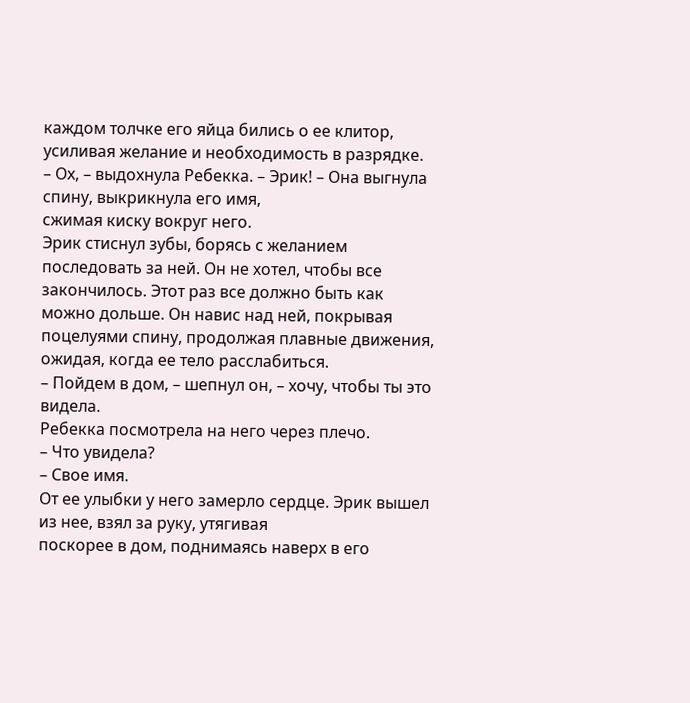каждом толчке его яйца бились о ее клитор,
усиливая желание и необходимость в разрядке.
– Ох, – выдохнула Ребекка. – Эрик! – Она выгнула спину, выкрикнула его имя,
сжимая киску вокруг него.
Эрик стиснул зубы, борясь с желанием последовать за ней. Он не хотел, чтобы все
закончилось. Этот раз все должно быть как можно дольше. Он навис над ней, покрывая
поцелуями спину, продолжая плавные движения, ожидая, когда ее тело расслабиться.
– Пойдем в дом, – шепнул он, – хочу, чтобы ты это видела.
Ребекка посмотрела на него через плечо.
– Что увидела?
– Свое имя.
От ее улыбки у него замерло сердце. Эрик вышел из нее, взял за руку, утягивая
поскорее в дом, поднимаясь наверх в его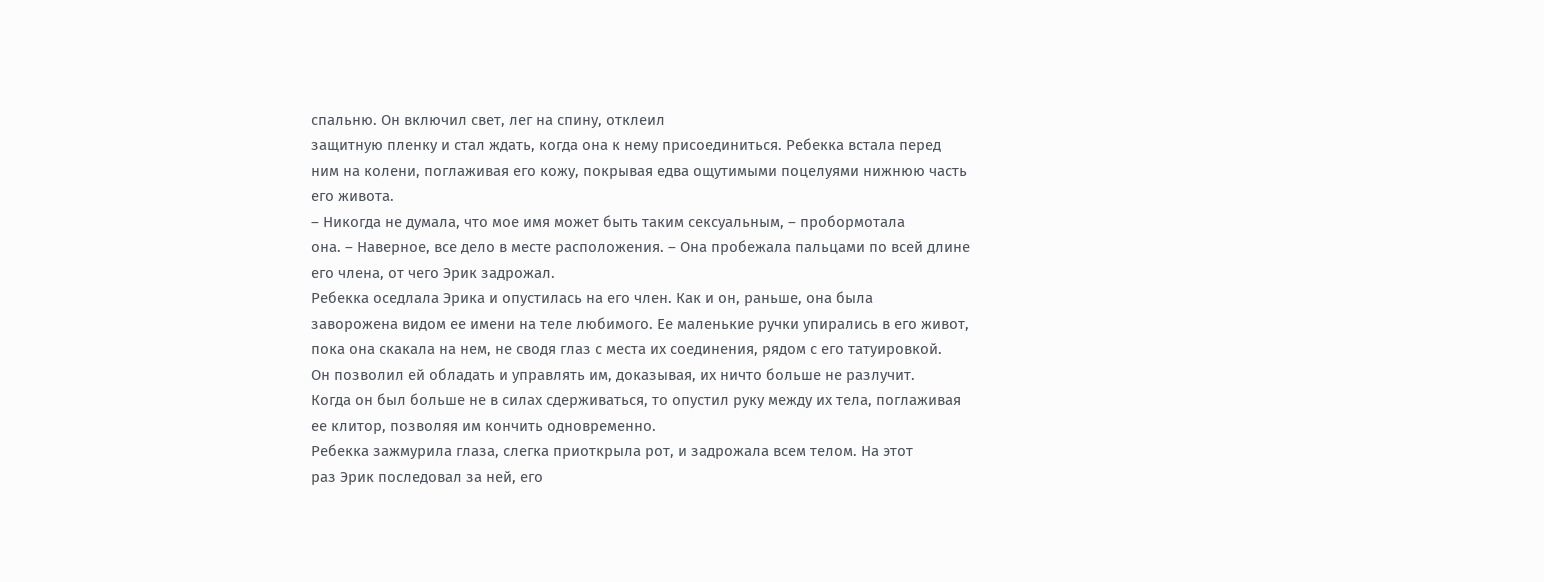спальню. Он включил свет, лег на спину, отклеил
защитную пленку и стал ждать, когда она к нему присоединиться. Ребекка встала перед
ним на колени, поглаживая его кожу, покрывая едва ощутимыми поцелуями нижнюю часть
его живота.
– Никогда не думала, что мое имя может быть таким сексуальным, – пробормотала
она. – Наверное, все дело в месте расположения. – Она пробежала пальцами по всей длине
его члена, от чего Эрик задрожал.
Ребекка оседлала Эрика и опустилась на его член. Как и он, раньше, она была
заворожена видом ее имени на теле любимого. Ее маленькие ручки упирались в его живот,
пока она скакала на нем, не сводя глаз с места их соединения, рядом с его татуировкой.
Он позволил ей обладать и управлять им, доказывая, их ничто больше не разлучит.
Когда он был больше не в силах сдерживаться, то опустил руку между их тела, поглаживая
ее клитор, позволяя им кончить одновременно.
Ребекка зажмурила глаза, слегка приоткрыла рот, и задрожала всем телом. На этот
раз Эрик последовал за ней, его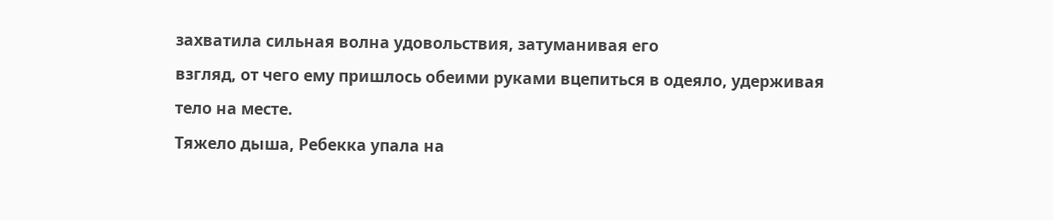захватила сильная волна удовольствия, затуманивая его
взгляд, от чего ему пришлось обеими руками вцепиться в одеяло, удерживая тело на месте.
Тяжело дыша, Ребекка упала на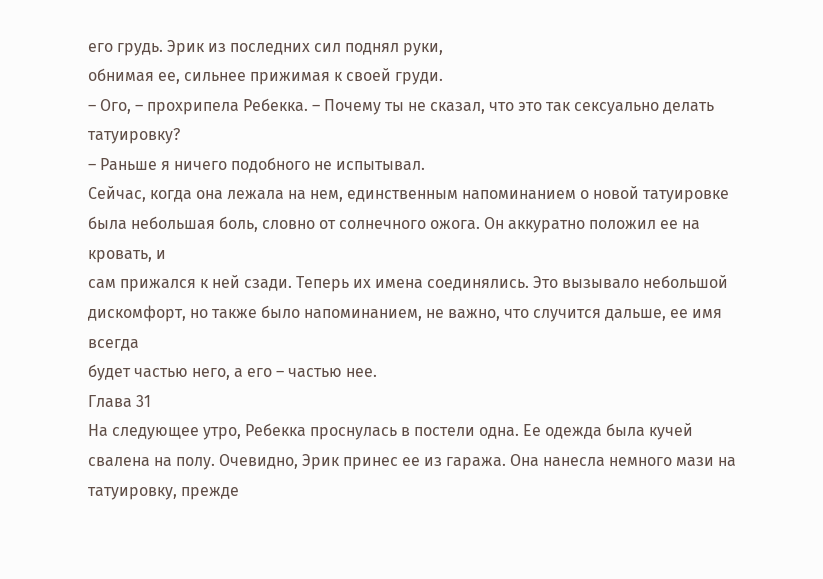его грудь. Эрик из последних сил поднял руки,
обнимая ее, сильнее прижимая к своей груди.
– Ого, – прохрипела Ребекка. – Почему ты не сказал, что это так сексуально делать
татуировку?
– Раньше я ничего подобного не испытывал.
Сейчас, когда она лежала на нем, единственным напоминанием о новой татуировке
была небольшая боль, словно от солнечного ожога. Он аккуратно положил ее на кровать, и
сам прижался к ней сзади. Теперь их имена соединялись. Это вызывало небольшой
дискомфорт, но также было напоминанием, не важно, что случится дальше, ее имя всегда
будет частью него, а его – частью нее.
Глава 31
На следующее утро, Ребекка проснулась в постели одна. Ее одежда была кучей
свалена на полу. Очевидно, Эрик принес ее из гаража. Она нанесла немного мази на
татуировку, прежде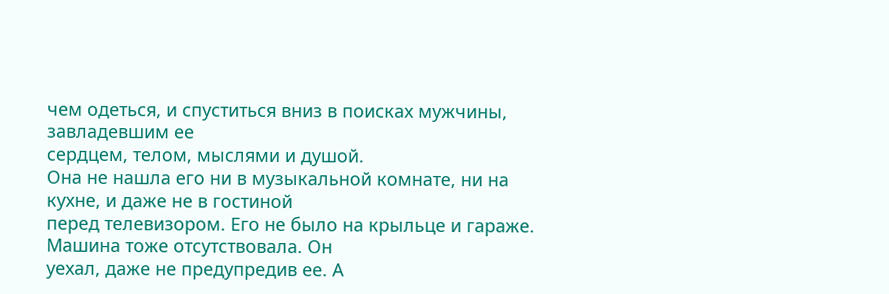чем одеться, и спуститься вниз в поисках мужчины, завладевшим ее
сердцем, телом, мыслями и душой.
Она не нашла его ни в музыкальной комнате, ни на кухне, и даже не в гостиной
перед телевизором. Его не было на крыльце и гараже. Машина тоже отсутствовала. Он
уехал, даже не предупредив ее. А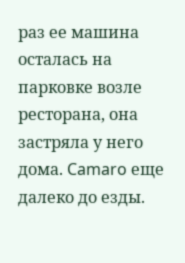раз ее машина осталась на парковке возле ресторана, она
застряла у него дома. Camaro еще далеко до езды.